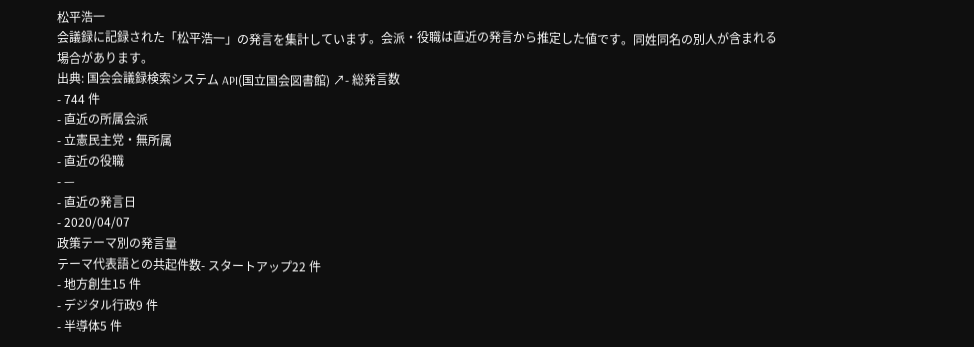松平浩一
会議録に記録された「松平浩一」の発言を集計しています。会派・役職は直近の発言から推定した値です。同姓同名の別人が含まれる場合があります。
出典: 国会会議録検索システム API(国立国会図書館) ↗- 総発言数
- 744 件
- 直近の所属会派
- 立憲民主党・無所属
- 直近の役職
- —
- 直近の発言日
- 2020/04/07
政策テーマ別の発言量
テーマ代表語との共起件数- スタートアップ22 件
- 地方創生15 件
- デジタル行政9 件
- 半導体5 件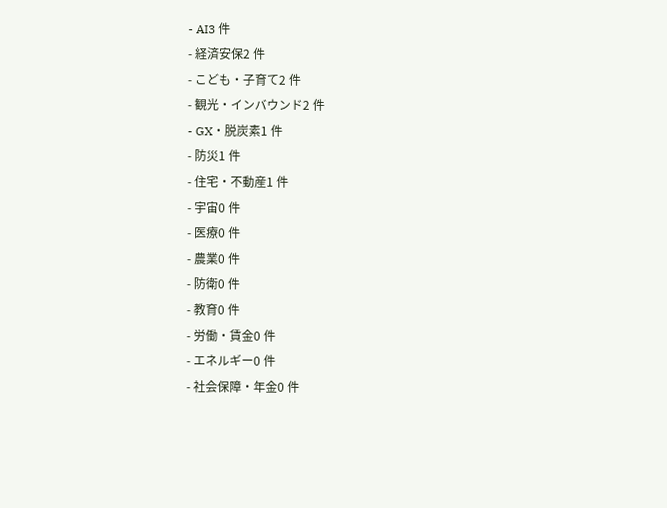- AI3 件
- 経済安保2 件
- こども・子育て2 件
- 観光・インバウンド2 件
- GX・脱炭素1 件
- 防災1 件
- 住宅・不動産1 件
- 宇宙0 件
- 医療0 件
- 農業0 件
- 防衛0 件
- 教育0 件
- 労働・賃金0 件
- エネルギー0 件
- 社会保障・年金0 件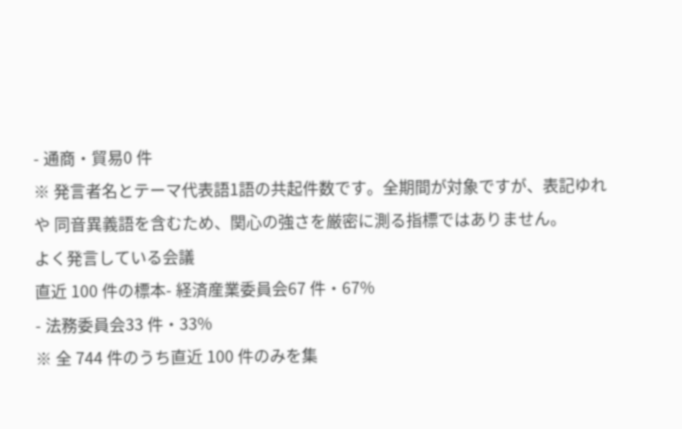- 通商・貿易0 件
※ 発言者名とテーマ代表語1語の共起件数です。全期間が対象ですが、表記ゆれや 同音異義語を含むため、関心の強さを厳密に測る指標ではありません。
よく発言している会議
直近 100 件の標本- 経済産業委員会67 件・67%
- 法務委員会33 件・33%
※ 全 744 件のうち直近 100 件のみを集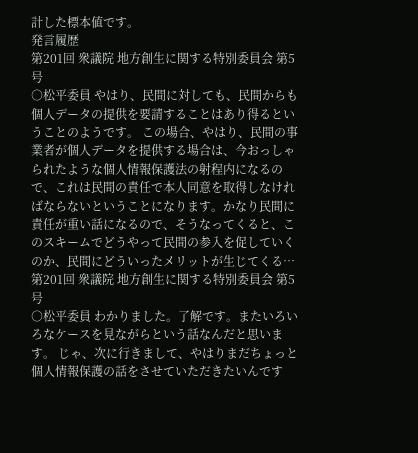計した標本値です。
発言履歴
第201回 衆議院 地方創生に関する特別委員会 第5号
○松平委員 やはり、民間に対しても、民間からも個人データの提供を要請することはあり得るということのようです。 この場合、やはり、民間の事業者が個人データを提供する場合は、今おっしゃられたような個人情報保護法の射程内になるので、これは民間の責任で本人同意を取得しなければならないということになります。かなり民間に責任が重い話になるので、そうなってくると、このスキームでどうやって民間の参入を促していくのか、民間にどういったメリットが生じてくる…
第201回 衆議院 地方創生に関する特別委員会 第5号
○松平委員 わかりました。了解です。またいろいろなケースを見ながらという話なんだと思います。 じゃ、次に行きまして、やはりまだちょっと個人情報保護の話をさせていただきたいんです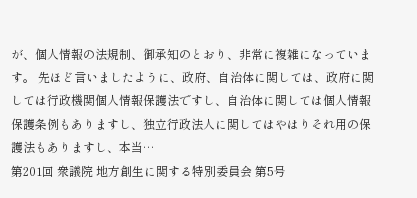が、個人情報の法規制、御承知のとおり、非常に複雑になっています。 先ほど言いましたように、政府、自治体に関しては、政府に関しては行政機関個人情報保護法ですし、自治体に関しては個人情報保護条例もありますし、独立行政法人に関してはやはりそれ用の保護法もありますし、本当…
第201回 衆議院 地方創生に関する特別委員会 第5号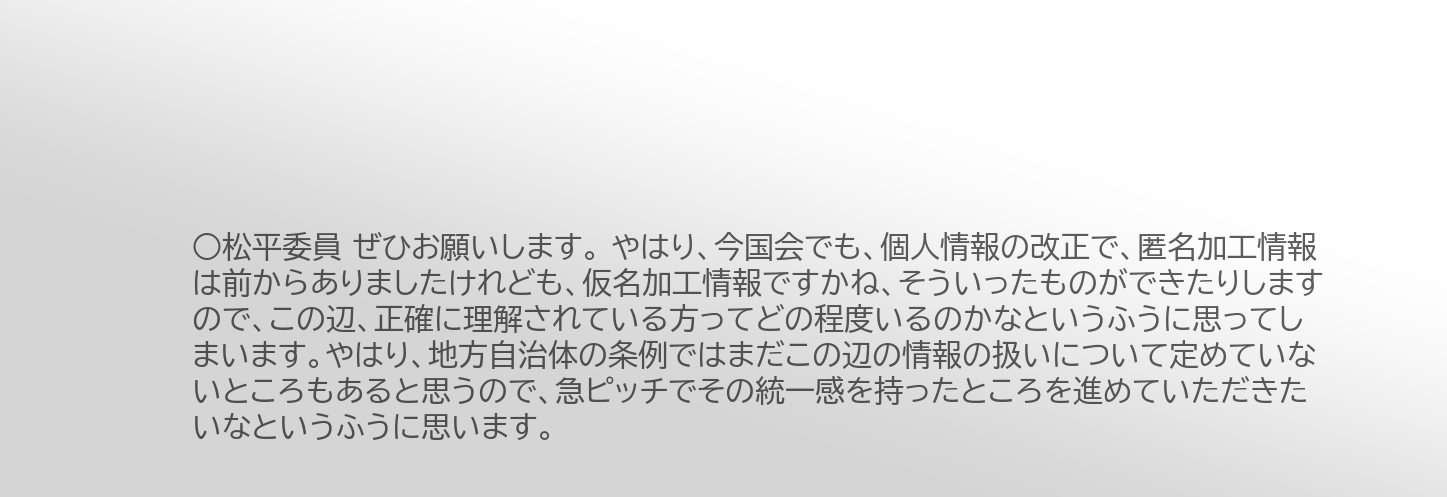○松平委員 ぜひお願いします。 やはり、今国会でも、個人情報の改正で、匿名加工情報は前からありましたけれども、仮名加工情報ですかね、そういったものができたりしますので、この辺、正確に理解されている方ってどの程度いるのかなというふうに思ってしまいます。やはり、地方自治体の条例ではまだこの辺の情報の扱いについて定めていないところもあると思うので、急ピッチでその統一感を持ったところを進めていただきたいなというふうに思います。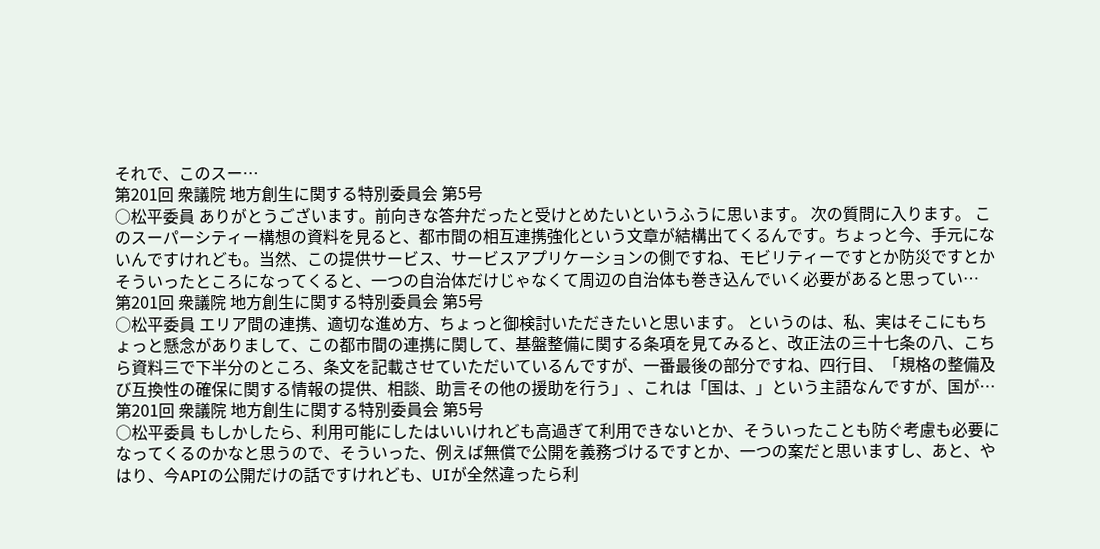それで、このスー…
第201回 衆議院 地方創生に関する特別委員会 第5号
○松平委員 ありがとうございます。前向きな答弁だったと受けとめたいというふうに思います。 次の質問に入ります。 このスーパーシティー構想の資料を見ると、都市間の相互連携強化という文章が結構出てくるんです。ちょっと今、手元にないんですけれども。当然、この提供サービス、サービスアプリケーションの側ですね、モビリティーですとか防災ですとかそういったところになってくると、一つの自治体だけじゃなくて周辺の自治体も巻き込んでいく必要があると思ってい…
第201回 衆議院 地方創生に関する特別委員会 第5号
○松平委員 エリア間の連携、適切な進め方、ちょっと御検討いただきたいと思います。 というのは、私、実はそこにもちょっと懸念がありまして、この都市間の連携に関して、基盤整備に関する条項を見てみると、改正法の三十七条の八、こちら資料三で下半分のところ、条文を記載させていただいているんですが、一番最後の部分ですね、四行目、「規格の整備及び互換性の確保に関する情報の提供、相談、助言その他の援助を行う」、これは「国は、」という主語なんですが、国が…
第201回 衆議院 地方創生に関する特別委員会 第5号
○松平委員 もしかしたら、利用可能にしたはいいけれども高過ぎて利用できないとか、そういったことも防ぐ考慮も必要になってくるのかなと思うので、そういった、例えば無償で公開を義務づけるですとか、一つの案だと思いますし、あと、やはり、今APIの公開だけの話ですけれども、UIが全然違ったら利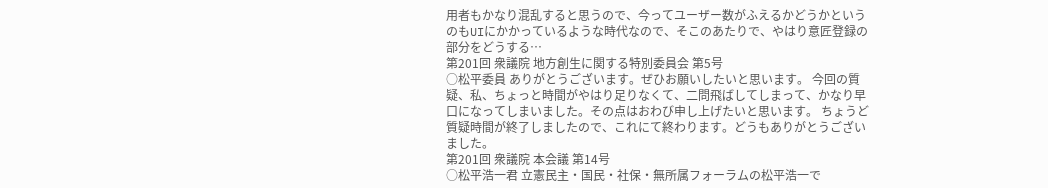用者もかなり混乱すると思うので、今ってユーザー数がふえるかどうかというのもUIにかかっているような時代なので、そこのあたりで、やはり意匠登録の部分をどうする…
第201回 衆議院 地方創生に関する特別委員会 第5号
○松平委員 ありがとうございます。ぜひお願いしたいと思います。 今回の質疑、私、ちょっと時間がやはり足りなくて、二問飛ばしてしまって、かなり早口になってしまいました。その点はおわび申し上げたいと思います。 ちょうど質疑時間が終了しましたので、これにて終わります。どうもありがとうございました。
第201回 衆議院 本会議 第14号
○松平浩一君 立憲民主・国民・社保・無所属フォーラムの松平浩一で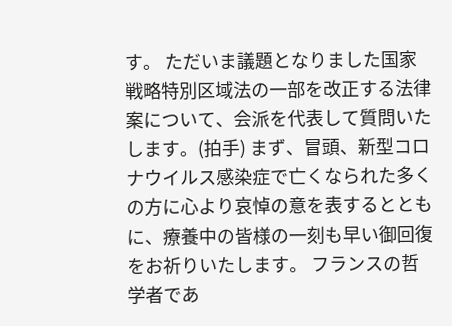す。 ただいま議題となりました国家戦略特別区域法の一部を改正する法律案について、会派を代表して質問いたします。(拍手) まず、冒頭、新型コロナウイルス感染症で亡くなられた多くの方に心より哀悼の意を表するとともに、療養中の皆様の一刻も早い御回復をお祈りいたします。 フランスの哲学者であ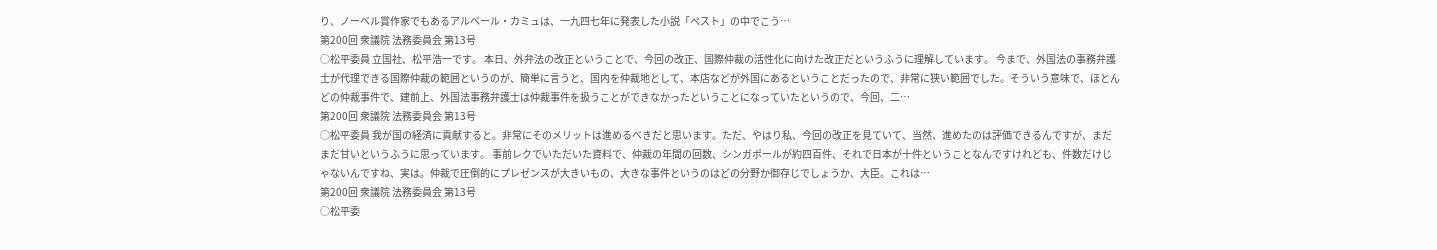り、ノーベル賞作家でもあるアルベール・カミュは、一九四七年に発表した小説「ペスト」の中でこう…
第200回 衆議院 法務委員会 第13号
○松平委員 立国社、松平浩一です。 本日、外弁法の改正ということで、今回の改正、国際仲裁の活性化に向けた改正だというふうに理解しています。 今まで、外国法の事務弁護士が代理できる国際仲裁の範囲というのが、簡単に言うと、国内を仲裁地として、本店などが外国にあるということだったので、非常に狭い範囲でした。そういう意味で、ほとんどの仲裁事件で、建前上、外国法事務弁護士は仲裁事件を扱うことができなかったということになっていたというので、今回、二…
第200回 衆議院 法務委員会 第13号
○松平委員 我が国の経済に貢献すると。非常にそのメリットは進めるべきだと思います。ただ、やはり私、今回の改正を見ていて、当然、進めたのは評価できるんですが、まだまだ甘いというふうに思っています。 事前レクでいただいた資料で、仲裁の年間の回数、シンガポールが約四百件、それで日本が十件ということなんですけれども、件数だけじゃないんですね、実は。仲裁で圧倒的にプレゼンスが大きいもの、大きな事件というのはどの分野か御存じでしょうか、大臣。これは…
第200回 衆議院 法務委員会 第13号
○松平委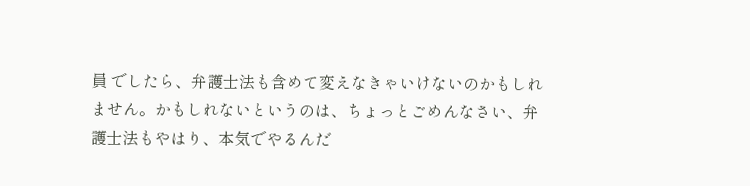員 でしたら、弁護士法も含めて変えなきゃいけないのかもしれません。かもしれないというのは、ちょっとごめんなさい、弁護士法もやはり、本気でやるんだ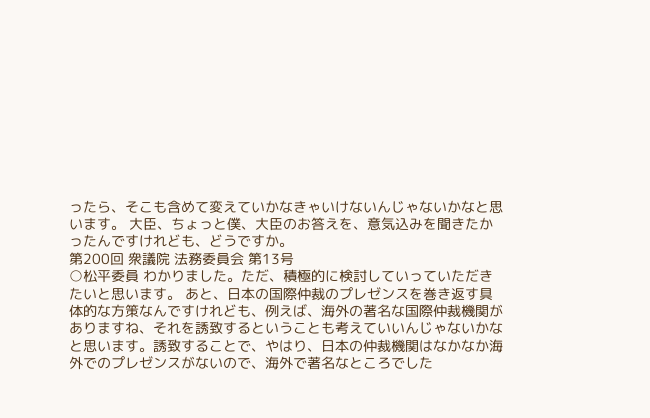ったら、そこも含めて変えていかなきゃいけないんじゃないかなと思います。 大臣、ちょっと僕、大臣のお答えを、意気込みを聞きたかったんですけれども、どうですか。
第200回 衆議院 法務委員会 第13号
○松平委員 わかりました。ただ、積極的に検討していっていただきたいと思います。 あと、日本の国際仲裁のプレゼンスを巻き返す具体的な方策なんですけれども、例えば、海外の著名な国際仲裁機関がありますね、それを誘致するということも考えていいんじゃないかなと思います。誘致することで、やはり、日本の仲裁機関はなかなか海外でのプレゼンスがないので、海外で著名なところでした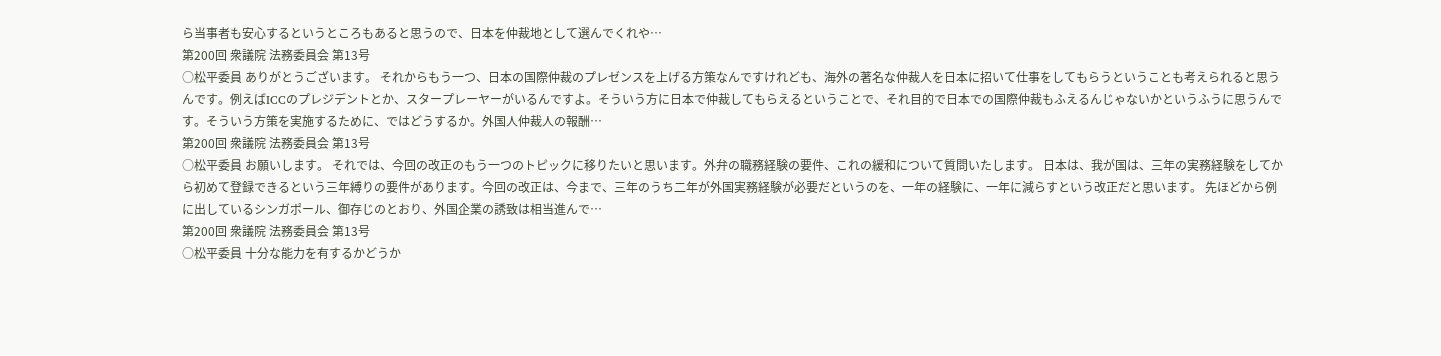ら当事者も安心するというところもあると思うので、日本を仲裁地として選んでくれや…
第200回 衆議院 法務委員会 第13号
○松平委員 ありがとうございます。 それからもう一つ、日本の国際仲裁のプレゼンスを上げる方策なんですけれども、海外の著名な仲裁人を日本に招いて仕事をしてもらうということも考えられると思うんです。例えばICCのプレジデントとか、スタープレーヤーがいるんですよ。そういう方に日本で仲裁してもらえるということで、それ目的で日本での国際仲裁もふえるんじゃないかというふうに思うんです。そういう方策を実施するために、ではどうするか。外国人仲裁人の報酬…
第200回 衆議院 法務委員会 第13号
○松平委員 お願いします。 それでは、今回の改正のもう一つのトピックに移りたいと思います。外弁の職務経験の要件、これの緩和について質問いたします。 日本は、我が国は、三年の実務経験をしてから初めて登録できるという三年縛りの要件があります。今回の改正は、今まで、三年のうち二年が外国実務経験が必要だというのを、一年の経験に、一年に減らすという改正だと思います。 先ほどから例に出しているシンガポール、御存じのとおり、外国企業の誘致は相当進んで…
第200回 衆議院 法務委員会 第13号
○松平委員 十分な能力を有するかどうか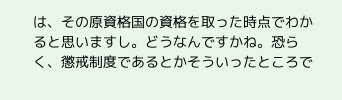は、その原資格国の資格を取った時点でわかると思いますし。どうなんですかね。恐らく、懲戒制度であるとかそういったところで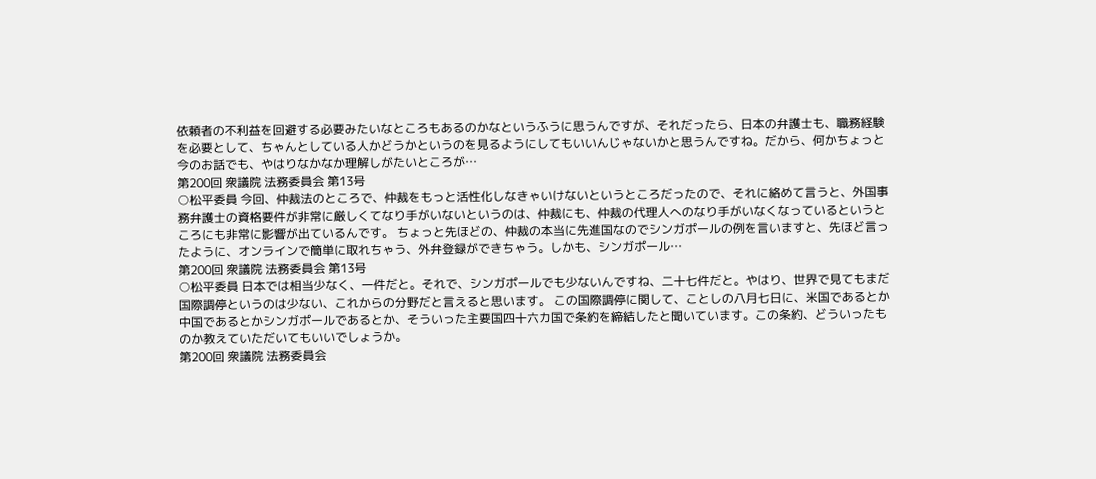依頼者の不利益を回避する必要みたいなところもあるのかなというふうに思うんですが、それだったら、日本の弁護士も、職務経験を必要として、ちゃんとしている人かどうかというのを見るようにしてもいいんじゃないかと思うんですね。だから、何かちょっと今のお話でも、やはりなかなか理解しがたいところが…
第200回 衆議院 法務委員会 第13号
○松平委員 今回、仲裁法のところで、仲裁をもっと活性化しなきゃいけないというところだったので、それに絡めて言うと、外国事務弁護士の資格要件が非常に厳しくてなり手がいないというのは、仲裁にも、仲裁の代理人へのなり手がいなくなっているというところにも非常に影響が出ているんです。 ちょっと先ほどの、仲裁の本当に先進国なのでシンガポールの例を言いますと、先ほど言ったように、オンラインで簡単に取れちゃう、外弁登録ができちゃう。しかも、シンガポール…
第200回 衆議院 法務委員会 第13号
○松平委員 日本では相当少なく、一件だと。それで、シンガポールでも少ないんですね、二十七件だと。やはり、世界で見てもまだ国際調停というのは少ない、これからの分野だと言えると思います。 この国際調停に関して、ことしの八月七日に、米国であるとか中国であるとかシンガポールであるとか、そういった主要国四十六カ国で条約を締結したと聞いています。この条約、どういったものか教えていただいてもいいでしょうか。
第200回 衆議院 法務委員会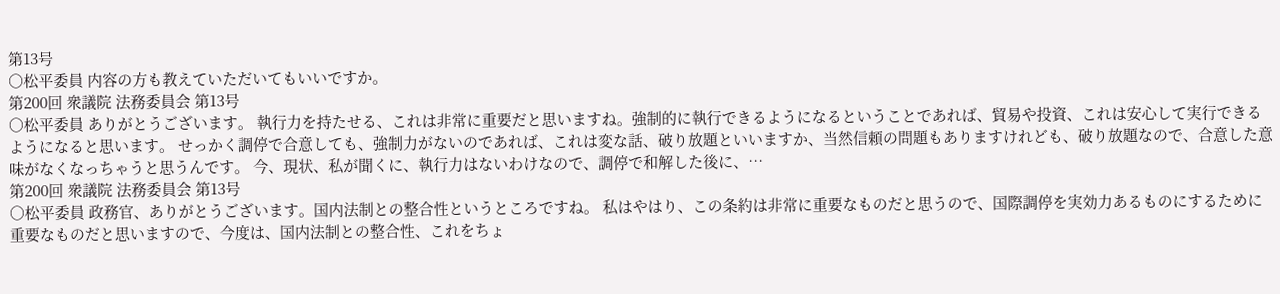第13号
○松平委員 内容の方も教えていただいてもいいですか。
第200回 衆議院 法務委員会 第13号
○松平委員 ありがとうございます。 執行力を持たせる、これは非常に重要だと思いますね。強制的に執行できるようになるということであれば、貿易や投資、これは安心して実行できるようになると思います。 せっかく調停で合意しても、強制力がないのであれば、これは変な話、破り放題といいますか、当然信頼の問題もありますけれども、破り放題なので、合意した意味がなくなっちゃうと思うんです。 今、現状、私が聞くに、執行力はないわけなので、調停で和解した後に、…
第200回 衆議院 法務委員会 第13号
○松平委員 政務官、ありがとうございます。国内法制との整合性というところですね。 私はやはり、この条約は非常に重要なものだと思うので、国際調停を実効力あるものにするために重要なものだと思いますので、今度は、国内法制との整合性、これをちょ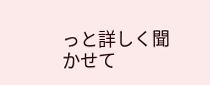っと詳しく聞かせて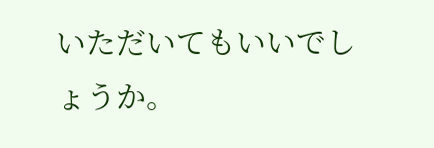いただいてもいいでしょうか。